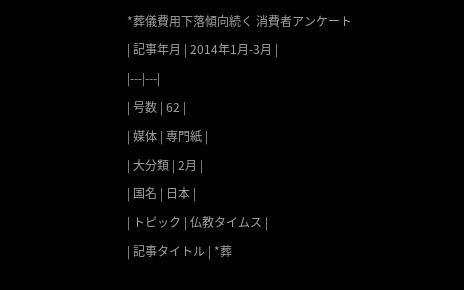*葬儀費用下落傾向続く 消費者アンケート
| 記事年月 | 2014年1月-3月 |
|---|---|
| 号数 | 62 |
| 媒体 | 専門紙 |
| 大分類 | 2月 |
| 国名 | 日本 |
| トピック | 仏教タイムス |
| 記事タイトル | *葬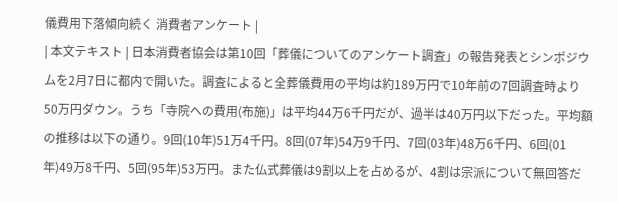儀費用下落傾向続く 消費者アンケート |
| 本文テキスト | 日本消費者協会は第10回「葬儀についてのアンケート調査」の報告発表とシンポジウムを2月7日に都内で開いた。調査によると全葬儀費用の平均は約189万円で10年前の7回調査時より50万円ダウン。うち「寺院への費用(布施)」は平均44万6千円だが、過半は40万円以下だった。平均額の推移は以下の通り。9回(10年)51万4千円。8回(07年)54万9千円、7回(03年)48万6千円、6回(01年)49万8千円、5回(95年)53万円。また仏式葬儀は9割以上を占めるが、4割は宗派について無回答だ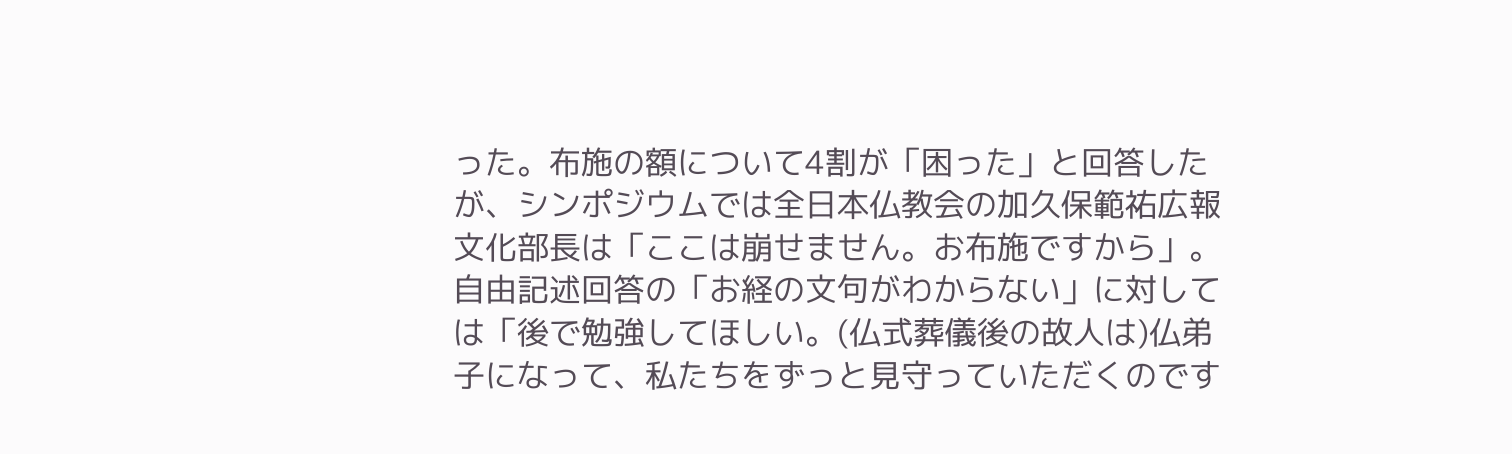った。布施の額について4割が「困った」と回答したが、シンポジウムでは全日本仏教会の加久保範祐広報文化部長は「ここは崩せません。お布施ですから」。自由記述回答の「お経の文句がわからない」に対しては「後で勉強してほしい。(仏式葬儀後の故人は)仏弟子になって、私たちをずっと見守っていただくのです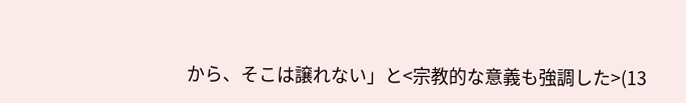から、そこは譲れない」と<宗教的な意義も強調した>(13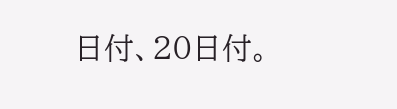日付、20日付。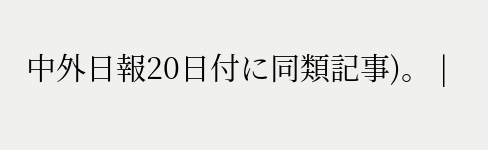中外日報20日付に同類記事)。 |